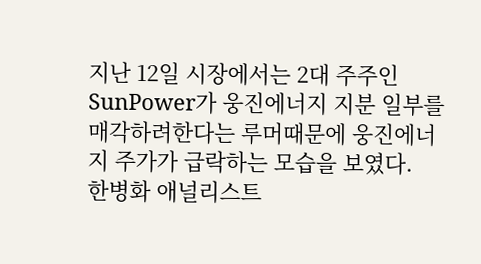지난 12일 시장에서는 2대 주주인 SunPower가 웅진에너지 지분 일부를 매각하려한다는 루머때문에 웅진에너지 주가가 급락하는 모습을 보였다.
한병화 애널리스트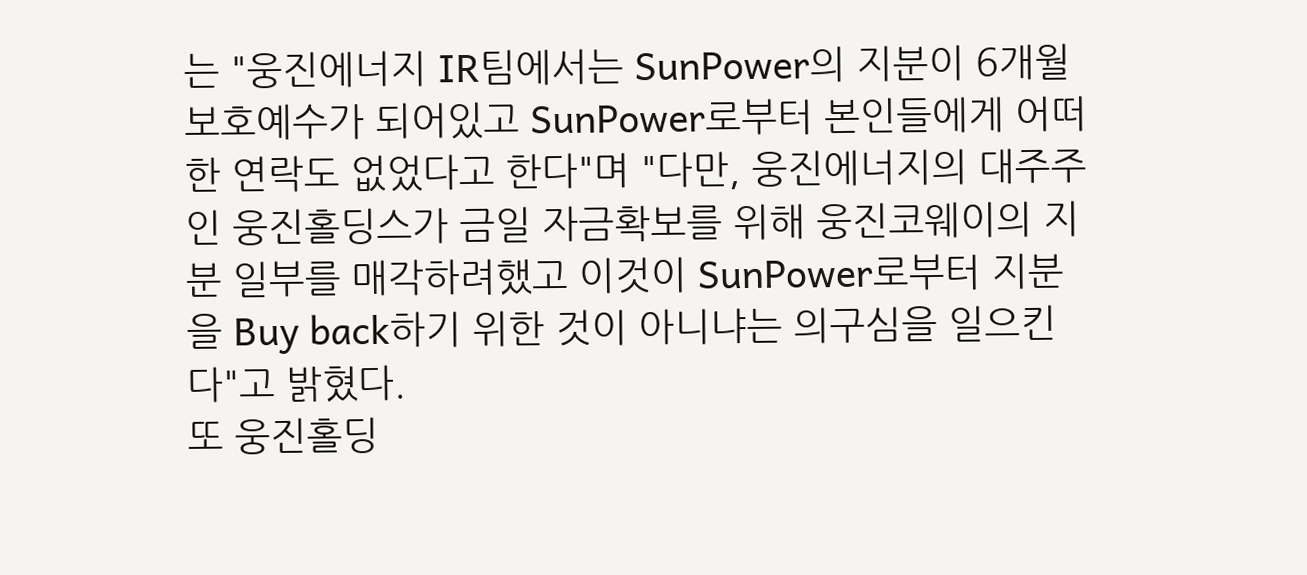는 "웅진에너지 IR팀에서는 SunPower의 지분이 6개월 보호예수가 되어있고 SunPower로부터 본인들에게 어떠한 연락도 없었다고 한다"며 "다만, 웅진에너지의 대주주인 웅진홀딩스가 금일 자금확보를 위해 웅진코웨이의 지분 일부를 매각하려했고 이것이 SunPower로부터 지분을 Buy back하기 위한 것이 아니냐는 의구심을 일으킨다"고 밝혔다.
또 웅진홀딩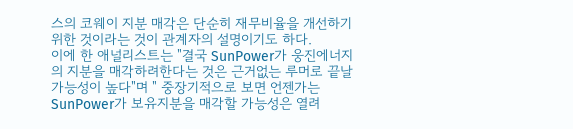스의 코웨이 지분 매각은 단순히 재무비율을 개선하기 위한 것이라는 것이 관계자의 설명이기도 하다.
이에 한 애널리스트는 "결국 SunPower가 웅진에너지의 지분을 매각하려한다는 것은 근거없는 루머로 끝날 가능성이 높다"며 " 중장기적으로 보면 언젠가는 SunPower가 보유지분을 매각할 가능성은 열려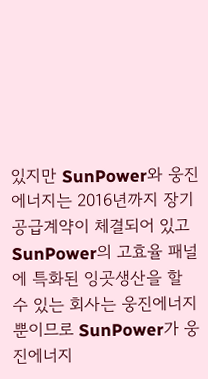있지만 SunPower와 웅진에너지는 2016년까지 장기공급계약이 체결되어 있고 SunPower의 고효율 패널에 특화된 잉곳생산을 할 수 있는 회사는 웅진에너지 뿐이므로 SunPower가 웅진에너지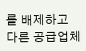를 배제하고 다른 공급업체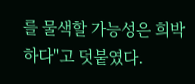를 물색할 가능성은 희박하다"고 덧붙였다.